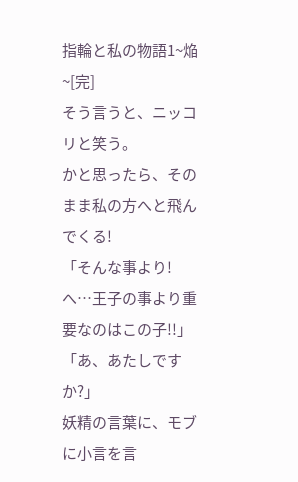指輪と私の物語1~焔~[完]
そう言うと、ニッコリと笑う。
かと思ったら、そのまま私の方へと飛んでくる!
「そんな事より!へ…王子の事より重要なのはこの子!!」
「あ、あたしですか?」
妖精の言葉に、モブに小言を言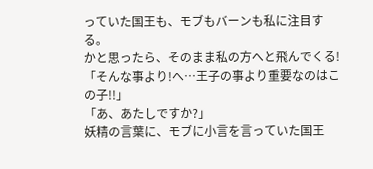っていた国王も、モブもバーンも私に注目する。
かと思ったら、そのまま私の方へと飛んでくる!
「そんな事より!へ…王子の事より重要なのはこの子!!」
「あ、あたしですか?」
妖精の言葉に、モブに小言を言っていた国王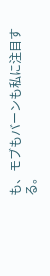も、モブもバーンも私に注目する。